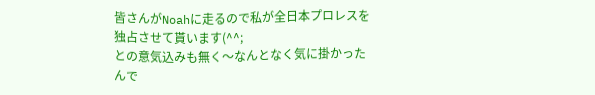皆さんがNoahに走るので私が全日本プロレスを独占させて貰います(^^;
との意気込みも無く〜なんとなく気に掛かったんで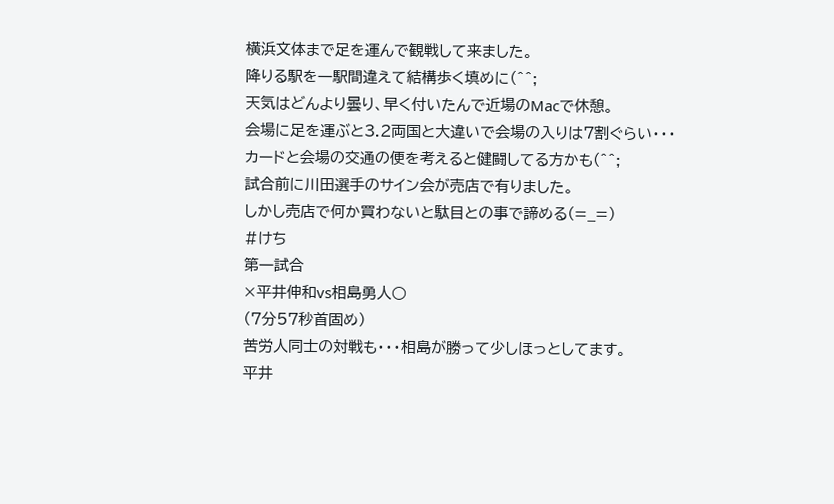横浜文体まで足を運んで観戦して来ました。
降りる駅を一駅間違えて結構歩く填めに(^^;
天気はどんより曇り、早く付いたんで近場のMacで休憩。
会場に足を運ぶと3.2両国と大違いで会場の入りは7割ぐらい・・・
カードと会場の交通の便を考えると健闘してる方かも(^^;
試合前に川田選手のサイン会が売店で有りました。
しかし売店で何か買わないと駄目との事で諦める(=_=)
#けち
第一試合
×平井伸和vs相島勇人○
(7分57秒首固め)
苦労人同士の対戦も・・・相島が勝って少しほっとしてます。
平井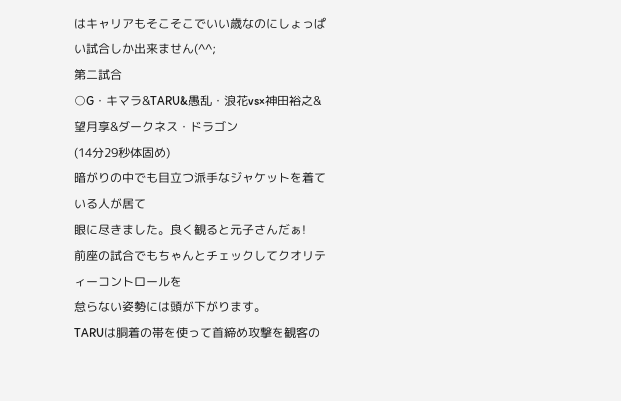はキャリアもそこそこでいい歳なのにしょっぱい試合しか出来ません(^^;
第二試合
○G・キマラ&TARU&愚乱・浪花vs×神田裕之&望月享&ダークネス・ドラゴン
(14分29秒体固め)
暗がりの中でも目立つ派手なジャケットを着ている人が居て
眼に尽きました。良く観ると元子さんだぁ!
前座の試合でもちゃんとチェックしてクオリティーコントロールを
怠らない姿勢には頭が下がります。
TARUは胴着の帯を使って首締め攻撃を観客の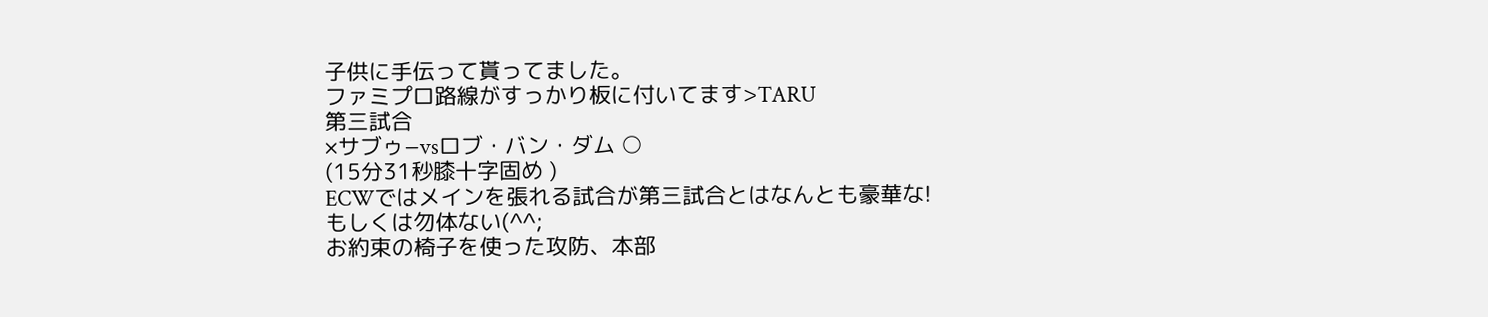子供に手伝って貰ってました。
ファミプロ路線がすっかり板に付いてます>TARU
第三試合
×サブゥ−vsロブ・バン・ダム ○
(15分31秒膝十字固め )
ECWではメインを張れる試合が第三試合とはなんとも豪華な!
もしくは勿体ない(^^;
お約束の椅子を使った攻防、本部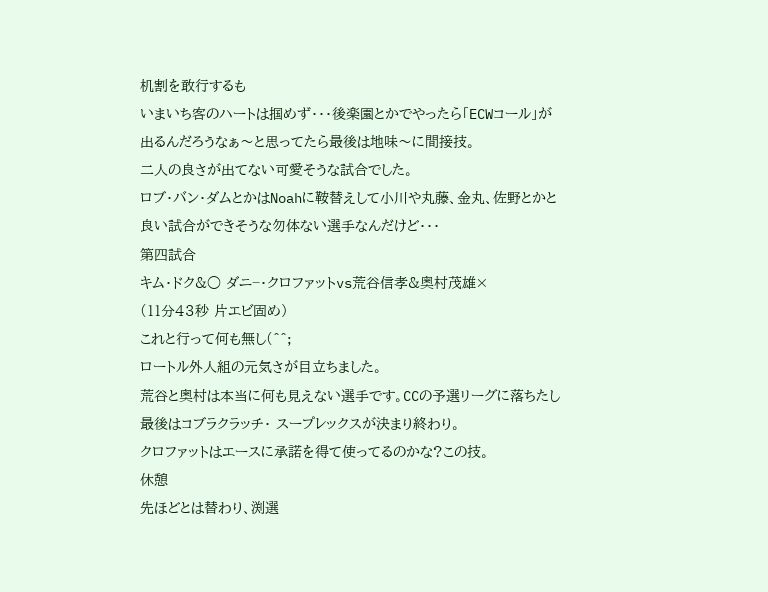机割を敢行するも
いまいち客のハートは掴めず・・・後楽園とかでやったら「ECWコール」が
出るんだろうなぁ〜と思ってたら最後は地味〜に間接技。
二人の良さが出てない可愛そうな試合でした。
ロブ・バン・ダムとかはNoahに鞍替えして小川や丸藤、金丸、佐野とかと
良い試合ができそうな勿体ない選手なんだけど・・・
第四試合
キム・ドク&○ ダニ−・クロファットvs荒谷信孝&奥村茂雄×
(11分43秒 片エビ固め)
これと行って何も無し(^^;
ロートル外人組の元気さが目立ちました。
荒谷と奥村は本当に何も見えない選手です。CCの予選リーグに落ちたし
最後はコブラクラッチ・ スープレックスが決まり終わり。
クロファットはエースに承諾を得て使ってるのかな?この技。
休憩
先ほどとは替わり、渕選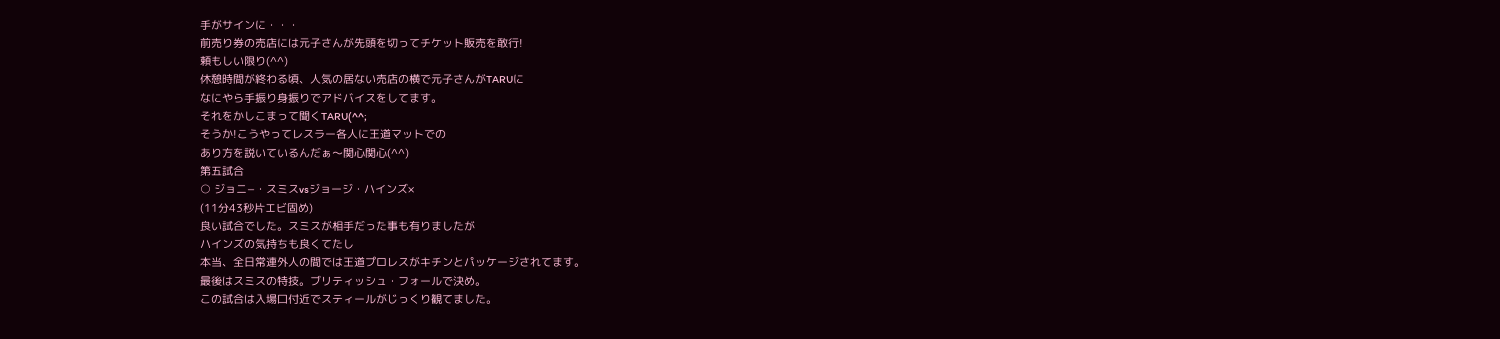手がサインに・・・
前売り券の売店には元子さんが先頭を切ってチケット販売を敢行!
頼もしい限り(^^)
休憩時間が終わる頃、人気の居ない売店の横で元子さんがTARUに
なにやら手振り身振りでアドバイスをしてます。
それをかしこまって聞くTARU(^^;
そうか!こうやってレスラー各人に王道マットでの
あり方を説いているんだぁ〜関心関心(^^)
第五試合
○ ジョニ−・スミスvsジョージ・ハインズ×
(11分43秒片エビ固め)
良い試合でした。スミスが相手だった事も有りましたが
ハインズの気持ちも良くてたし
本当、全日常連外人の間では王道プロレスがキチンとパッケージされてます。
最後はスミスの特技。ブリティッシュ・フォールで決め。
この試合は入場口付近でスティールがじっくり観てました。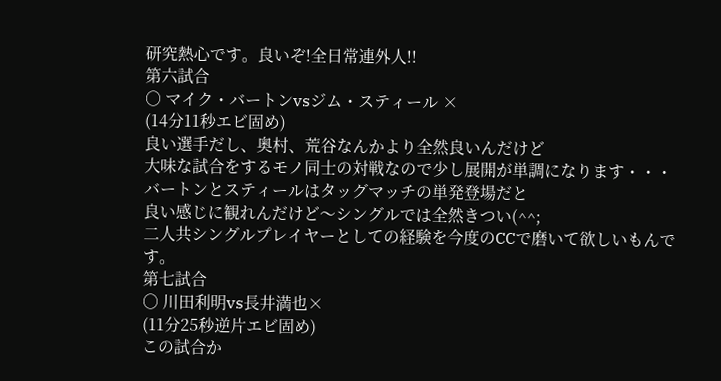研究熱心です。良いぞ!全日常連外人!!
第六試合
○ マイク・バートンvsジム・スティール ×
(14分11秒エビ固め)
良い選手だし、奥村、荒谷なんかより全然良いんだけど
大味な試合をするモノ同士の対戦なので少し展開が単調になります・・・
バートンとスティールはタッグマッチの単発登場だと
良い感じに観れんだけど〜シングルでは全然きつい(^^;
二人共シングルプレイヤーとしての経験を今度のCCで磨いて欲しいもんです。
第七試合
○ 川田利明vs長井満也×
(11分25秒逆片エビ固め)
この試合か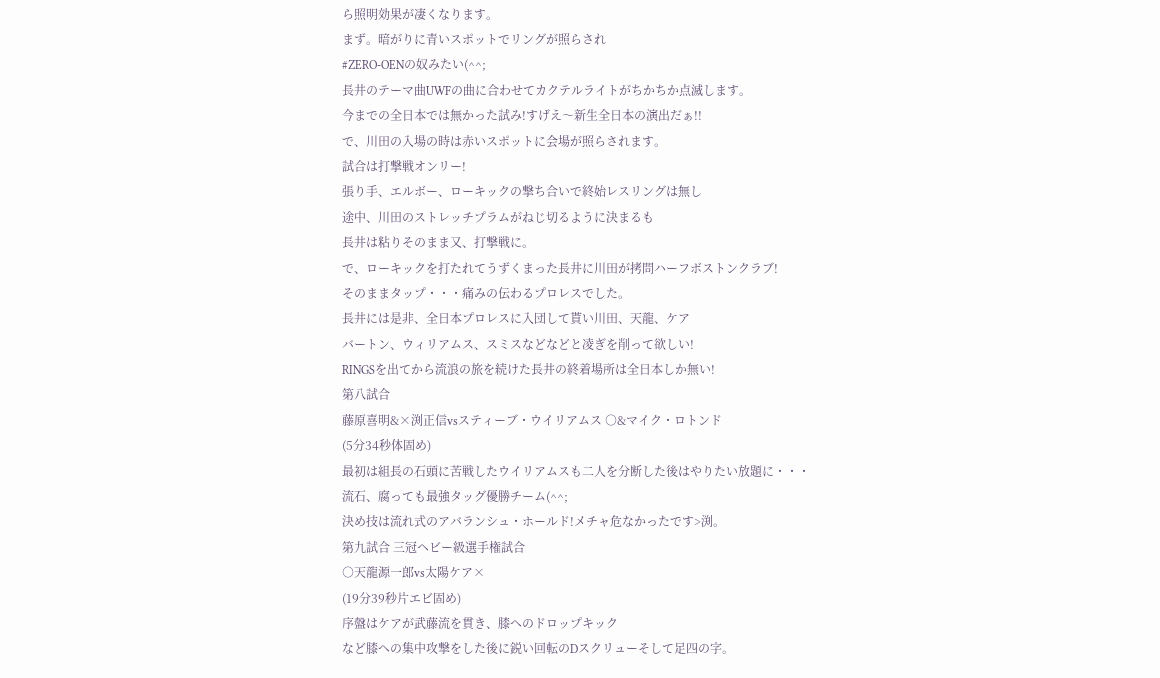ら照明効果が凄くなります。
まず。暗がりに青いスポットでリングが照らされ
#ZERO-OENの奴みたい(^^;
長井のテーマ曲UWFの曲に合わせてカクテルライトがちかちか点滅します。
今までの全日本では無かった試み!すげえ〜新生全日本の演出だぁ!!
で、川田の入場の時は赤いスポットに会場が照らされます。
試合は打撃戦オンリー!
張り手、エルボー、ローキックの撃ち合いで終始レスリングは無し
途中、川田のストレッチプラムがねじ切るように決まるも
長井は粘りそのまま又、打撃戦に。
で、ローキックを打たれてうずくまった長井に川田が拷問ハーフボストンクラブ!
そのままタップ・・・痛みの伝わるプロレスでした。
長井には是非、全日本プロレスに入団して貰い川田、天龍、ケア
バートン、ウィリアムス、スミスなどなどと凌ぎを削って欲しい!
RINGSを出てから流浪の旅を続けた長井の終着場所は全日本しか無い!
第八試合
藤原喜明&×渕正信vsスティーブ・ウイリアムス ○&マイク・ロトンド
(5分34秒体固め)
最初は組長の石頭に苦戦したウイリアムスも二人を分断した後はやりたい放題に・・・
流石、腐っても最強タッグ優勝チーム(^^;
決め技は流れ式のアバランシュ・ホールド!メチャ危なかったです>渕。
第九試合 三冠ヘビー級選手権試合
○天龍源一郎vs太陽ケア×
(19分39秒片エビ固め)
序盤はケアが武藤流を貫き、膝へのドロップキック
など膝への集中攻撃をした後に鋭い回転のDスクリューそして足四の字。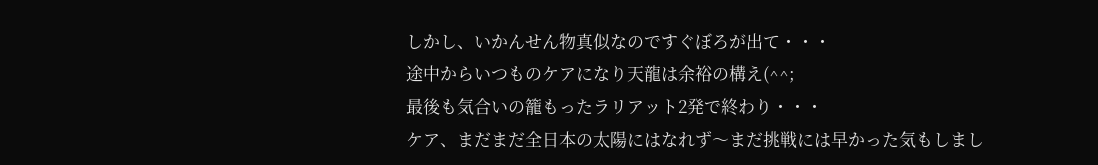しかし、いかんせん物真似なのですぐぼろが出て・・・
途中からいつものケアになり天龍は余裕の構え(^^;
最後も気合いの籠もったラリアット2発で終わり・・・
ケア、まだまだ全日本の太陽にはなれず〜まだ挑戦には早かった気もしまし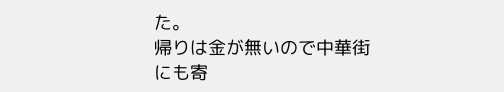た。
帰りは金が無いので中華街にも寄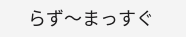らず〜まっすぐ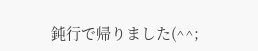鈍行で帰りました(^^;